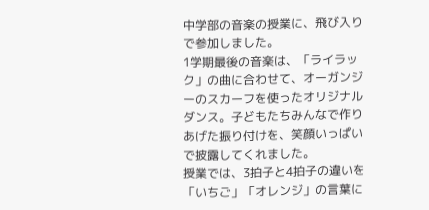中学部の音楽の授業に、飛び入りで参加しました。
1学期最後の音楽は、「ライラック」の曲に合わせて、オーガンジーのスカーフを使ったオリジナルダンス。子どもたちみんなで作りあげた振り付けを、笑顔いっぱいで披露してくれました。
授業では、3拍子と4拍子の違いを「いちご」「オレンジ」の言葉に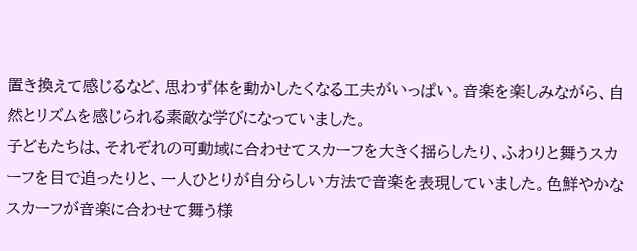置き換えて感じるなど、思わず体を動かしたくなる工夫がいっぱい。音楽を楽しみながら、自然とリズムを感じられる素敵な学びになっていました。
子どもたちは、それぞれの可動域に合わせてスカーフを大きく揺らしたり、ふわりと舞うスカーフを目で追ったりと、一人ひとりが自分らしい方法で音楽を表現していました。色鮮やかなスカーフが音楽に合わせて舞う様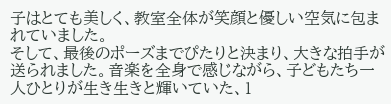子はとても美しく、教室全体が笑顔と優しい空気に包まれていました。
そして、最後のポーズまでぴたりと決まり、大きな拍手が送られました。音楽を全身で感じながら、子どもたち一人ひとりが生き生きと輝いていた、1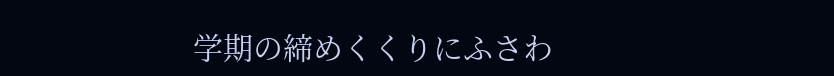学期の締めくくりにふさわ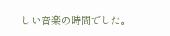しい音楽の時間でした。